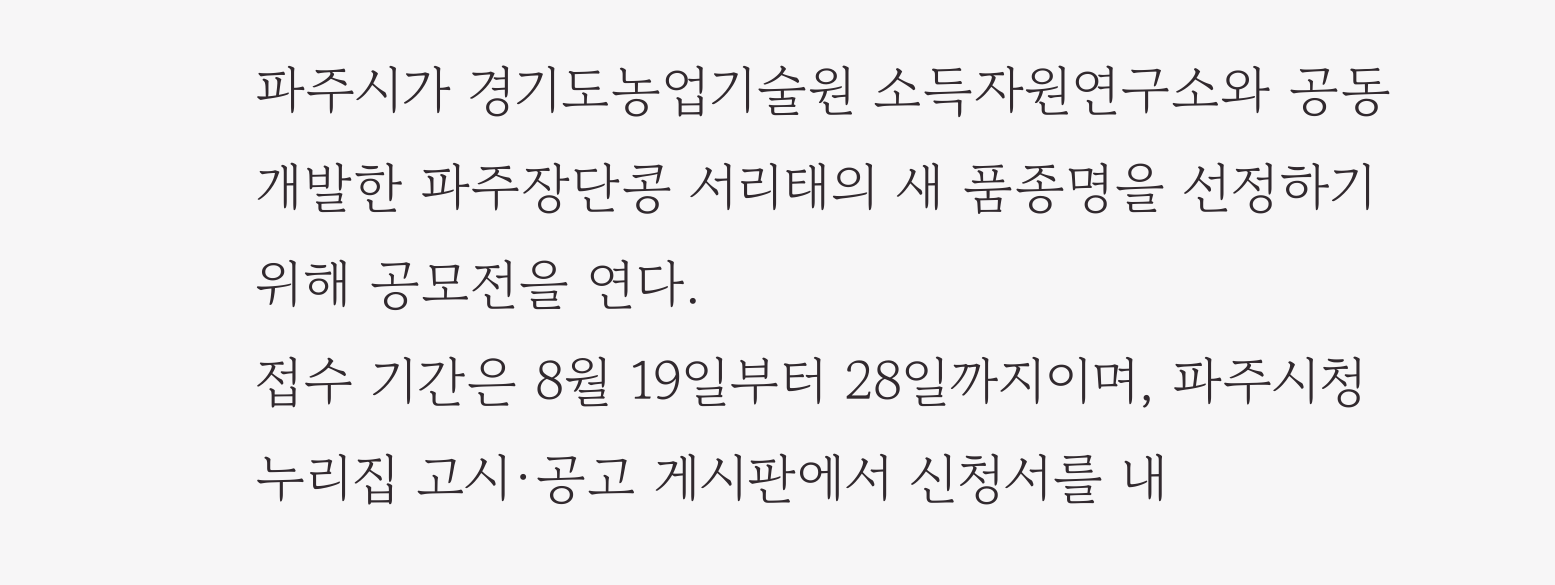파주시가 경기도농업기술원 소득자원연구소와 공동 개발한 파주장단콩 서리태의 새 품종명을 선정하기 위해 공모전을 연다.
접수 기간은 8월 19일부터 28일까지이며, 파주시청 누리집 고시·공고 게시판에서 신청서를 내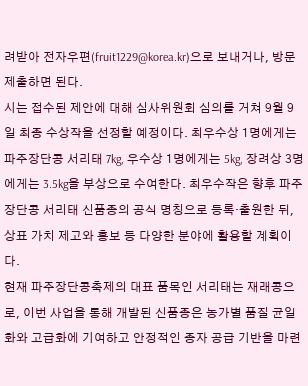려받아 전자우편(fruit1229@korea.kr)으로 보내거나, 방문 제출하면 된다.
시는 접수된 제안에 대해 심사위원회 심의를 거쳐 9월 9일 최종 수상작을 선정할 예정이다. 최우수상 1명에게는 파주장단콩 서리태 7kg, 우수상 1명에게는 5kg, 장려상 3명에게는 3.5kg을 부상으로 수여한다. 최우수작은 향후 파주장단콩 서리태 신품종의 공식 명칭으로 등록·출원한 뒤, 상표 가치 제고와 홍보 등 다양한 분야에 활용할 계획이다.
현재 파주장단콩축제의 대표 품목인 서리태는 재래콩으로, 이번 사업을 통해 개발된 신품종은 농가별 품질 균일화와 고급화에 기여하고 안정적인 종자 공급 기반을 마련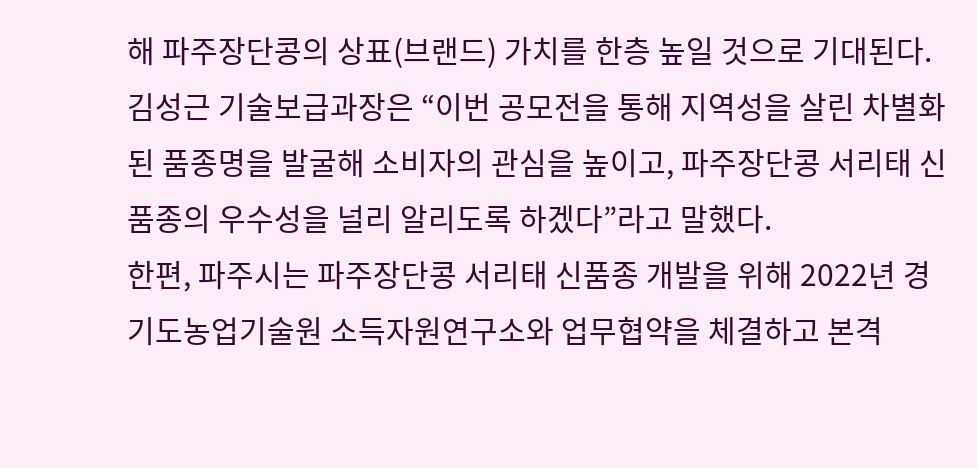해 파주장단콩의 상표(브랜드) 가치를 한층 높일 것으로 기대된다.
김성근 기술보급과장은 “이번 공모전을 통해 지역성을 살린 차별화된 품종명을 발굴해 소비자의 관심을 높이고, 파주장단콩 서리태 신품종의 우수성을 널리 알리도록 하겠다”라고 말했다.
한편, 파주시는 파주장단콩 서리태 신품종 개발을 위해 2022년 경기도농업기술원 소득자원연구소와 업무협약을 체결하고 본격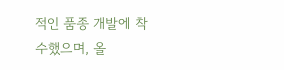적인 품종 개발에 착수했으며, 올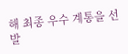해 최종 우수 계통을 선발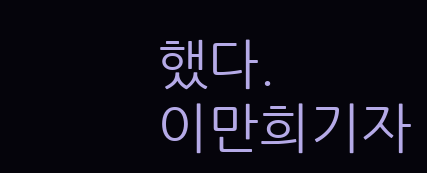했다.
이만희기자